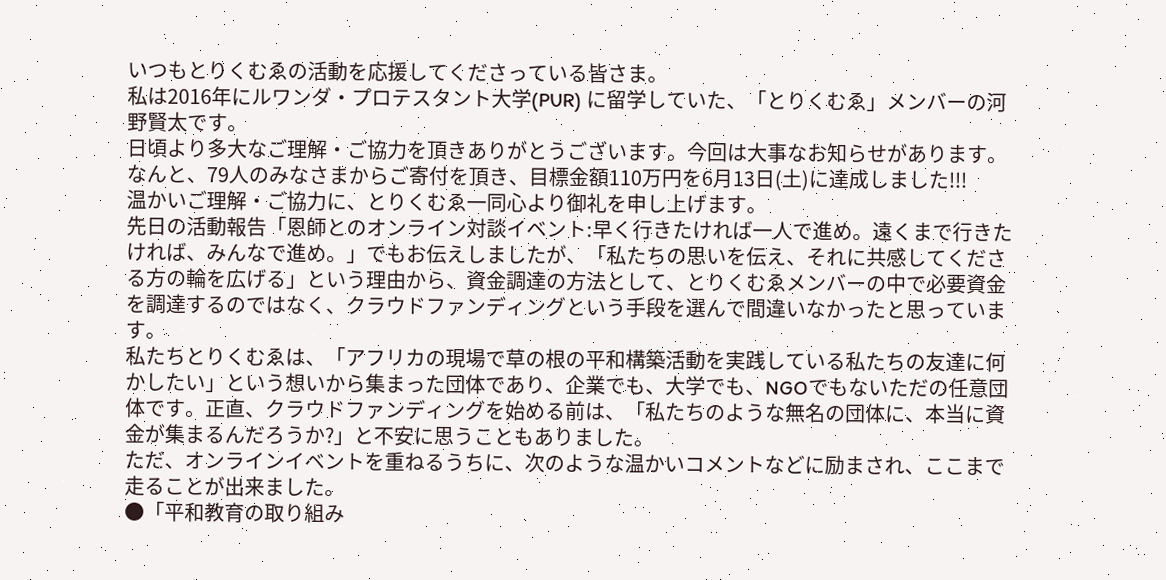いつもとりくむゑの活動を応援してくださっている皆さま。
私は2016年にルワンダ・プロテスタント大学(PUR) に留学していた、「とりくむゑ」メンバーの河野賢太です。
日頃より多大なご理解・ご協力を頂きありがとうございます。今回は大事なお知らせがあります。
なんと、79人のみなさまからご寄付を頂き、目標金額110万円を6月13日(土)に達成しました!!!
温かいご理解・ご協力に、とりくむゑ一同心より御礼を申し上げます。
先日の活動報告「恩師とのオンライン対談イベント:早く行きたければ一人で進め。遠くまで行きたければ、みんなで進め。」でもお伝えしましたが、「私たちの思いを伝え、それに共感してくださる方の輪を広げる」という理由から、資金調達の方法として、とりくむゑメンバーの中で必要資金を調達するのではなく、クラウドファンディングという手段を選んで間違いなかったと思っています。
私たちとりくむゑは、「アフリカの現場で草の根の平和構築活動を実践している私たちの友達に何かしたい」という想いから集まった団体であり、企業でも、大学でも、NGOでもないただの任意団体です。正直、クラウドファンディングを始める前は、「私たちのような無名の団体に、本当に資金が集まるんだろうか?」と不安に思うこともありました。
ただ、オンラインイベントを重ねるうちに、次のような温かいコメントなどに励まされ、ここまで走ることが出来ました。
●「平和教育の取り組み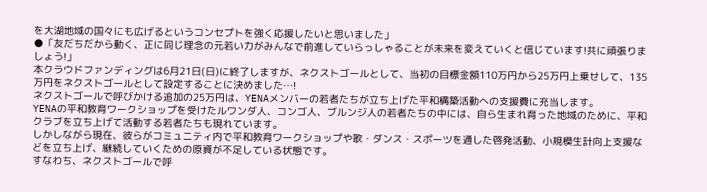を大湖地域の国々にも広げるというコンセプトを強く応援したいと思いました」
●「友だちだから動く、正に同じ理念の元若い力がみんなで前進していらっしゃることが未来を変えていくと信じています!共に頑張りましょう!」
本クラウドファンディングは6月21日(日)に終了しますが、ネクストゴールとして、当初の目標金額110万円から25万円上乗せして、135万円をネクストゴールとして設定することに決めました…!
ネクストゴールで呼びかける追加の25万円は、YENAメンバーの若者たちが立ち上げた平和構築活動への支援費に充当します。
YENAの平和教育ワークショップを受けたルワンダ人、コンゴ人、ブルンジ人の若者たちの中には、自ら生まれ育った地域のために、平和クラブを立ち上げて活動する若者たちも現れています。
しかしながら現在、彼らがコミュニティ内で平和教育ワークショップや歌・ダンス・スポーツを通した啓発活動、小規模生計向上支援などを立ち上げ、継続していくための原資が不足している状態です。
すなわち、ネクストゴールで呼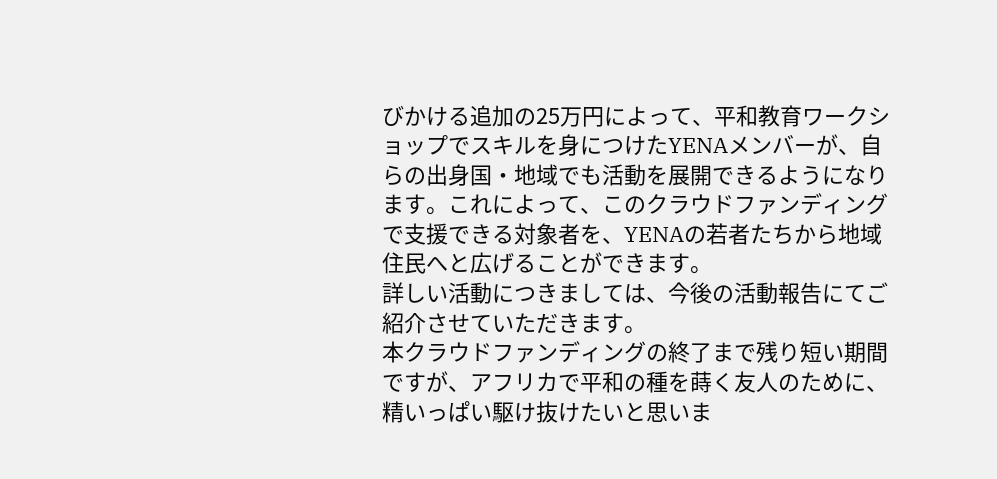びかける追加の25万円によって、平和教育ワークショップでスキルを身につけたYENAメンバーが、自らの出身国・地域でも活動を展開できるようになります。これによって、このクラウドファンディングで支援できる対象者を、YENAの若者たちから地域住民へと広げることができます。
詳しい活動につきましては、今後の活動報告にてご紹介させていただきます。
本クラウドファンディングの終了まで残り短い期間ですが、アフリカで平和の種を蒔く友人のために、精いっぱい駆け抜けたいと思いま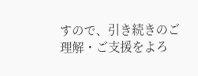すので、引き続きのご理解・ご支援をよろ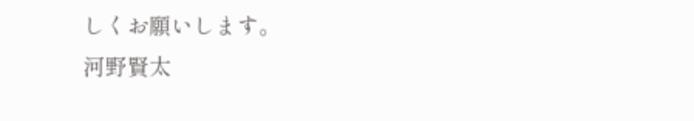しくお願いします。
河野賢太